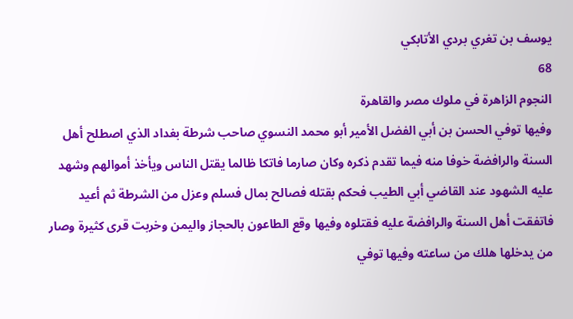يوسف بن تغري بردي الأتابكي
68
النجوم الزاهرة في ملوك مصر والقاهرة
وفيها توفي الحسن بن أبي الفضل الأمير أبو محمد النسوي صاحب شرطة بغداد الذي اصطلح أهل السنة والرافضة خوفا منه فيما تقدم ذكره وكان صارما فاتكا ظالما يقتل الناس ويأخذ أموالهم وشهد عليه الشهود عند القاضي أبي الطيب فحكم بقتله فصالح بمال فسلم وعزل من الشرطة ثم أعيد فاتفقت أهل السنة والرافضة عليه فقتلوه وفيها وقع الطاعون بالحجاز واليمن وخربت قرى كثيرة وصار من يدخلها هلك من ساعته وفيها توفي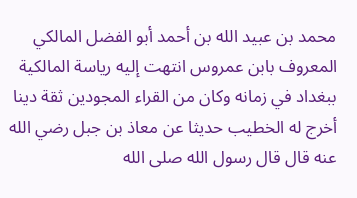محمد بن عبيد الله بن أحمد أبو الفضل المالكي المعروف بابن عمروس انتهت إليه رياسة المالكية ببغداد في زمانه وكان من القراء المجودين ثقة دينا أخرج له الخطيب حديثا عن معاذ بن جبل رضي الله عنه قال قال رسول الله صلى الله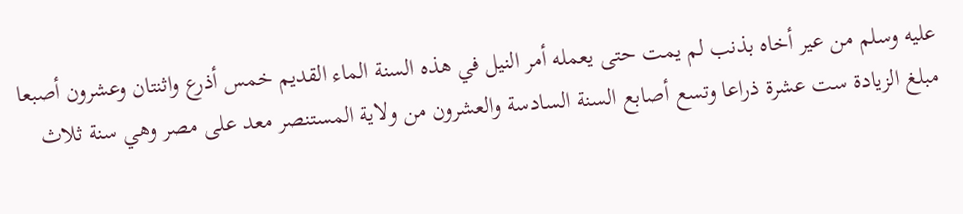عليه وسلم من عير أخاه بذنب لم يمت حتى يعمله أمر النيل في هذه السنة الماء القديم خمس أذرع واثنتان وعشرون أصبعا مبلغ الزيادة ست عشرة ذراعا وتسع أصابع السنة السادسة والعشرون من ولاية المستنصر معد على مصر وهي سنة ثلاث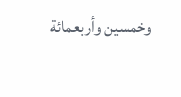وخمسين وأربعمائة